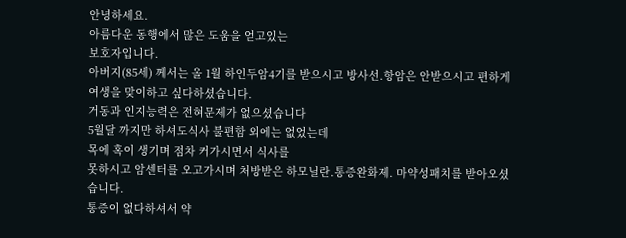안녕하세요.
아름다운 동행에서 많은 도움을 얻고있는
보호자입니다.
아버지(85세) 께서는 올 1월 하인두암4기를 받으시고 방사선.항암은 안받으시고 편하게
여생을 맞이하고 싶다하셨습니다.
거동과 인지능력은 전혀문제가 없으셨습니다
5월달 까지만 하셔도식사 불편함 외에는 없었는데
목에 혹이 생기며 점차 커가시면서 식사를
못하시고 암센터를 오고가시며 처방받은 하모닐란.통증완화제. 마약성패치를 받아오셨습니다.
통증이 없다하셔서 약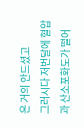은 거의 안드셨고
그러시다 저번달에 혈압과 산소포화도가 떨어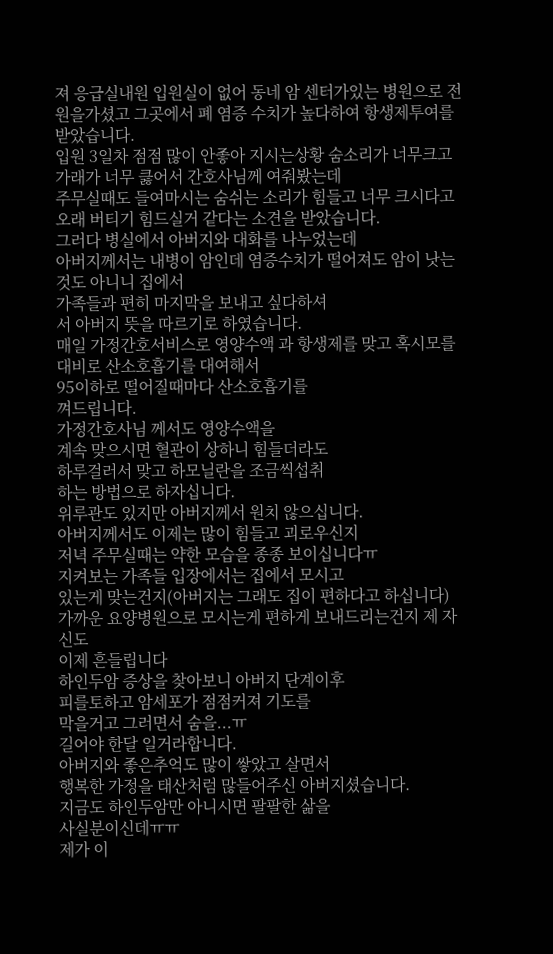져 응급실내원 입원실이 없어 동네 암 센터가있는 병원으로 전원을가셨고 그곳에서 폐 염증 수치가 높다하여 항생제투여를
받았습니다.
입원 3일차 점점 많이 안좋아 지시는상황 숨소리가 너무크고 가래가 너무 큻어서 간호사님께 여줘봤는데
주무실때도 들여마시는 숨쉬는 소리가 힘들고 너무 크시다고 오래 버티기 힘드실거 같다는 소견을 받았습니다.
그러다 병실에서 아버지와 대화를 나누었는데
아버지께서는 내병이 암인데 염증수치가 떨어져도 암이 낫는것도 아니니 집에서
가족들과 편히 마지막을 보내고 싶다하셔
서 아버지 뜻을 따르기로 하였습니다.
매일 가정간호서비스로 영양수액 과 항생제를 맞고 혹시모를 대비로 산소호흡기를 대여해서
95이하로 떨어질때마다 산소호흡기를
껴드립니다.
가정간호사님 께서도 영양수액을
계속 맞으시면 혈관이 상하니 힘들더라도
하루걸러서 맞고 하모닐란을 조금씩섭취
하는 방법으로 하자십니다.
위루관도 있지만 아버지께서 원치 않으십니다.
아버지께서도 이제는 많이 힘들고 괴로우신지
저녁 주무실때는 약한 모습을 종종 보이십니다ㅠ
지켜보는 가족들 입장에서는 집에서 모시고
있는게 맞는건지(아버지는 그래도 집이 편하다고 하십니다) 가까운 요양병원으로 모시는게 편하게 보내드리는건지 제 자신도
이제 흔들립니다
하인두암 증상을 찾아보니 아버지 단계이후
피를토하고 암세포가 점점커져 기도를
막을거고 그러면서 숨을...ㅠ
길어야 한달 일거라합니다.
아버지와 좋은추억도 많이 쌓았고 살면서
행복한 가정을 태산처럼 많들어주신 아버지셨습니다.
지금도 하인두암만 아니시면 팔팔한 삶을
사실분이신데ㅠㅠ
제가 이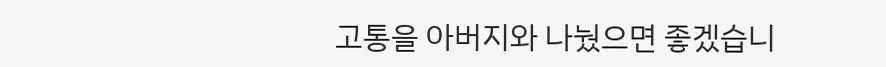고통을 아버지와 나눴으면 좋겠습니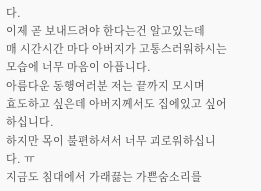다.
이제 곧 보내드려야 한다는건 알고있는데
매 시간시간 마다 아버지가 고통스러워하시는 모습에 너무 마음이 아픕니다.
아름다운 동행여러분 저는 끝까지 모시며
효도하고 싶은데 아버지께서도 집에있고 싶어하십니다.
하지만 목이 불편하셔서 너무 괴로워하십니다. ㅠ
지금도 침대에서 가래끓는 가쁜숨소리를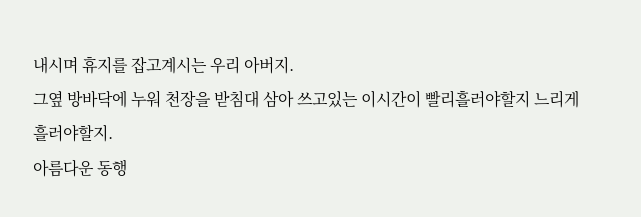내시며 휴지를 잡고계시는 우리 아버지.
그옆 방바닥에 누워 천장을 받침대 삼아 쓰고있는 이시간이 빨리흘러야할지 느리게
흘러야할지.
아름다운 동행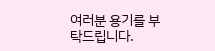여러분 용기를 부탁드립니다.